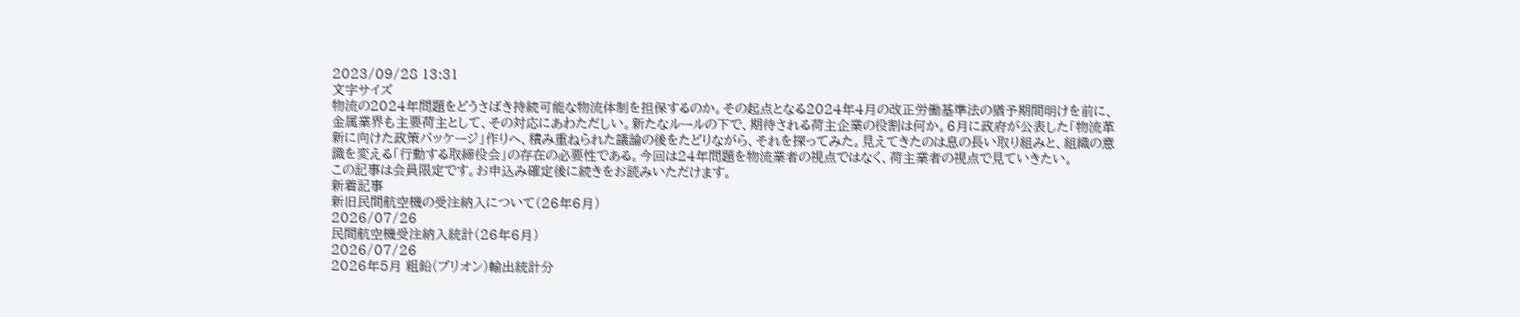2023/09/28 13:31
文字サイズ
物流の2024年問題をどうさばき持続可能な物流体制を担保するのか。その起点となる2024年4月の改正労働基準法の猶予期間明けを前に、金属業界も主要荷主として、その対応にあわただしい。新たなルールの下で、期待される荷主企業の役割は何か。6月に政府が公表した「物流革新に向けた政策パッケージ」作りへ、積み重ねられた議論の後をたどりながら、それを探ってみた。見えてきたのは息の長い取り組みと、組織の意識を変える「行動する取締役会」の存在の必要性である。今回は24年問題を物流業者の視点ではなく、荷主業者の視点で見ていきたい。
この記事は会員限定です。お申込み確定後に続きをお読みいただけます。
新着記事
新旧民間航空機の受注納入について(26年6月)
2026/07/26
民間航空機受注納入統計(26年6月)
2026/07/26
2026年5月 粗鉛(ブリオン)輸出統計分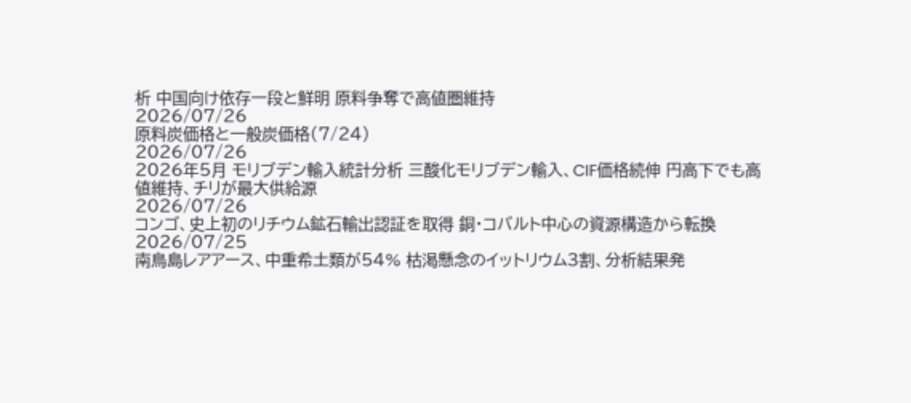析 中国向け依存一段と鮮明 原料争奪で高値圏維持
2026/07/26
原料炭価格と一般炭価格(7/24)
2026/07/26
2026年5月 モリブデン輸入統計分析 三酸化モリブデン輸入、CIF価格続伸 円高下でも高値維持、チリが最大供給源
2026/07/26
コンゴ、史上初のリチウム鉱石輸出認証を取得 銅・コバルト中心の資源構造から転換
2026/07/25
南鳥島レアアース、中重希土類が54% 枯渇懸念のイットリウム3割、分析結果発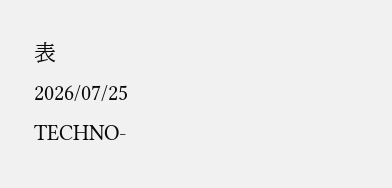表
2026/07/25
TECHNO-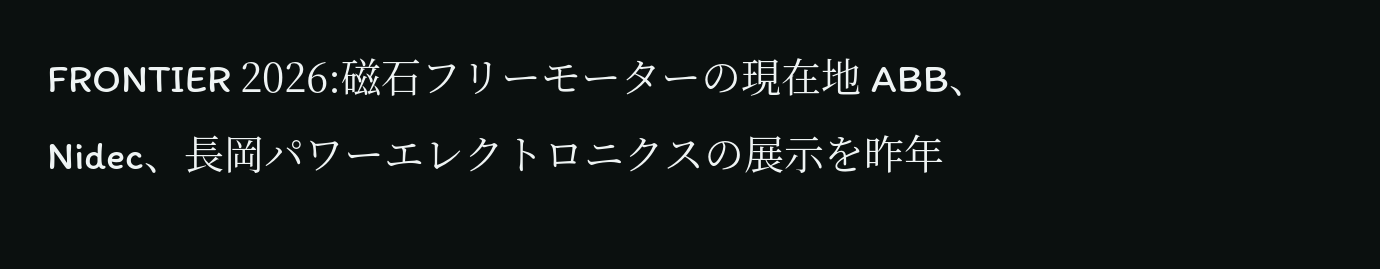FRONTIER 2026:磁石フリーモーターの現在地 ABB、Nidec、長岡パワーエレクトロニクスの展示を昨年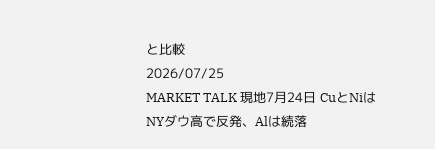と比較
2026/07/25
MARKET TALK 現地7月24日 CuとNiはNYダウ高で反発、Alは続落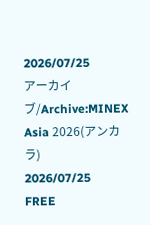2026/07/25
アーカイブ/Archive:MINEX Asia 2026(アンカラ)
2026/07/25
FREE